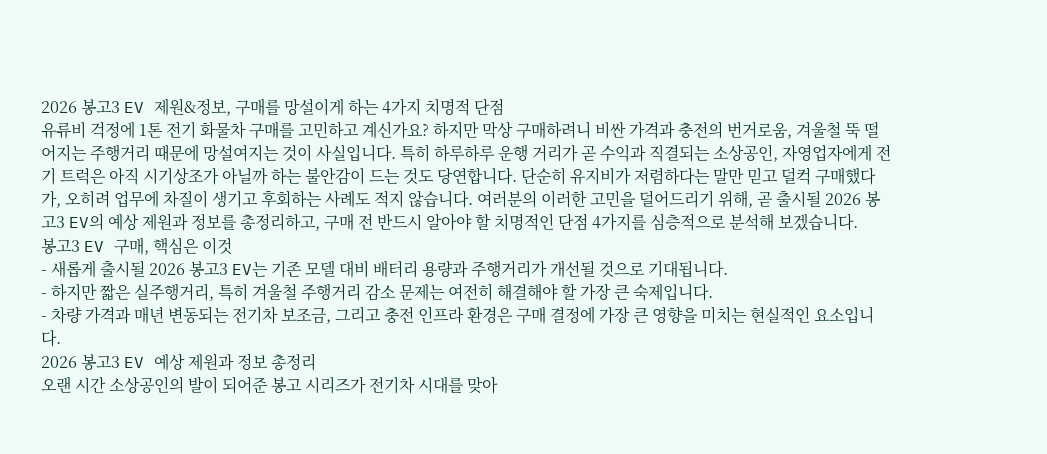2026 봉고3 EV 제원&정보, 구매를 망설이게 하는 4가지 치명적 단점
유류비 걱정에 1톤 전기 화물차 구매를 고민하고 계신가요? 하지만 막상 구매하려니 비싼 가격과 충전의 번거로움, 겨울철 뚝 떨어지는 주행거리 때문에 망설여지는 것이 사실입니다. 특히 하루하루 운행 거리가 곧 수익과 직결되는 소상공인, 자영업자에게 전기 트럭은 아직 시기상조가 아닐까 하는 불안감이 드는 것도 당연합니다. 단순히 유지비가 저렴하다는 말만 믿고 덜컥 구매했다가, 오히려 업무에 차질이 생기고 후회하는 사례도 적지 않습니다. 여러분의 이러한 고민을 덜어드리기 위해, 곧 출시될 2026 봉고3 EV의 예상 제원과 정보를 총정리하고, 구매 전 반드시 알아야 할 치명적인 단점 4가지를 심층적으로 분석해 보겠습니다.
봉고3 EV 구매, 핵심은 이것
- 새롭게 출시될 2026 봉고3 EV는 기존 모델 대비 배터리 용량과 주행거리가 개선될 것으로 기대됩니다.
- 하지만 짧은 실주행거리, 특히 겨울철 주행거리 감소 문제는 여전히 해결해야 할 가장 큰 숙제입니다.
- 차량 가격과 매년 변동되는 전기차 보조금, 그리고 충전 인프라 환경은 구매 결정에 가장 큰 영향을 미치는 현실적인 요소입니다.
2026 봉고3 EV 예상 제원과 정보 총정리
오랜 시간 소상공인의 발이 되어준 봉고 시리즈가 전기차 시대를 맞아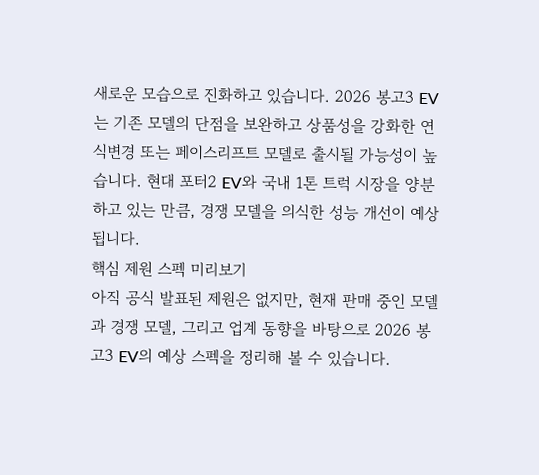새로운 모습으로 진화하고 있습니다. 2026 봉고3 EV는 기존 모델의 단점을 보완하고 상품성을 강화한 연식변경 또는 페이스리프트 모델로 출시될 가능성이 높습니다. 현대 포터2 EV와 국내 1톤 트럭 시장을 양분하고 있는 만큼, 경쟁 모델을 의식한 성능 개선이 예상됩니다.
핵심 제원 스펙 미리보기
아직 공식 발표된 제원은 없지만, 현재 판매 중인 모델과 경쟁 모델, 그리고 업계 동향을 바탕으로 2026 봉고3 EV의 예상 스펙을 정리해 볼 수 있습니다.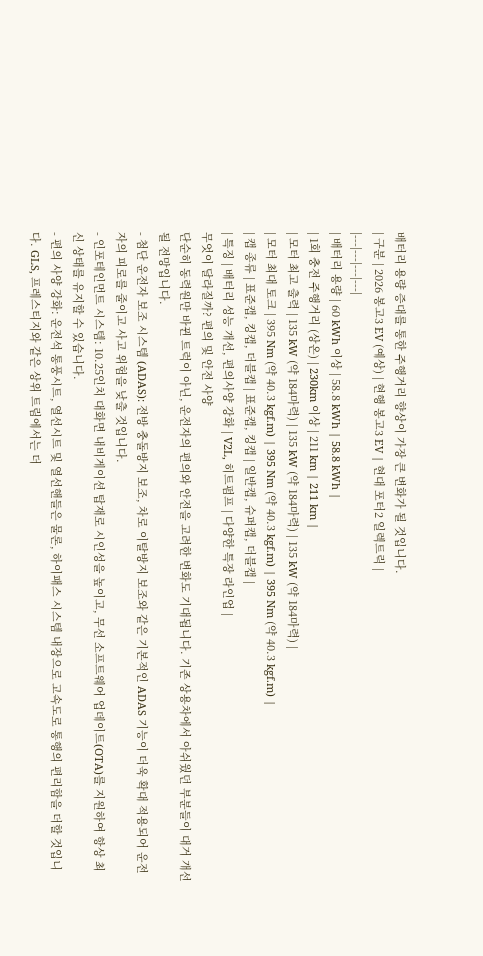배터리 용량 증대를 통한 주행거리 향상이 가장 큰 변화가 될 것입니다.
| 구분 | 2026 봉고3 EV (예상) | 현행 봉고3 EV | 현대 포터2 일렉트릭 |
|---|---|---|---|
| 배터리 용량 | 60 kWh 이상 | 58.8 kWh | 58.8 kWh |
| 1회 충전 주행거리 (상온) | 230km 이상 | 211 km | 211 km |
| 모터 최고 출력 | 135 kW (약 184마력) | 135 kW (약 184마력) | 135 kW (약 184마력) |
| 모터 최대 토크 | 395 Nm (약 40.3 kgf.m) | 395 Nm (약 40.3 kgf.m) | 395 Nm (약 40.3 kgf.m) |
| 캡 종류 | 표준캡, 킹캡, 더블캡 | 표준캡, 킹캡 | 일반캡, 슈퍼캡, 더블캡 |
| 특징 | 배터리 성능 개선, 편의사양 강화 | V2L, 히트펌프 | 다양한 특장 라인업 |
무엇이 달라질까? 편의 및 안전 사양
단순히 동력원만 바뀐 트럭이 아닌, 운전자의 편의와 안전을 고려한 변화도 기대됩니다. 기존 상용차에서 아쉬웠던 부분들이 대거 개선될 전망입니다.
- 첨단 운전자 보조 시스템 (ADAS): 전방 충돌방지 보조, 차로 이탈방지 보조와 같은 기본적인 ADAS 기능이 더욱 확대 적용되어 운전자의 피로를 줄이고 사고 위험을 낮출 것입니다.
- 인포테인먼트 시스템: 10.25인치 대화면 내비게이션 탑재로 시인성을 높이고, 무선 소프트웨어 업데이트(OTA)를 지원하여 항상 최신 상태를 유지할 수 있습니다.
- 편의 사양 강화: 운전석 통풍시트, 열선시트 및 열선핸들은 물론, 하이패스 시스템 내장으로 고속도로 통행의 편리함을 더할 것입니다. GLS, 프레스티지와 같은 상위 트림에서는 더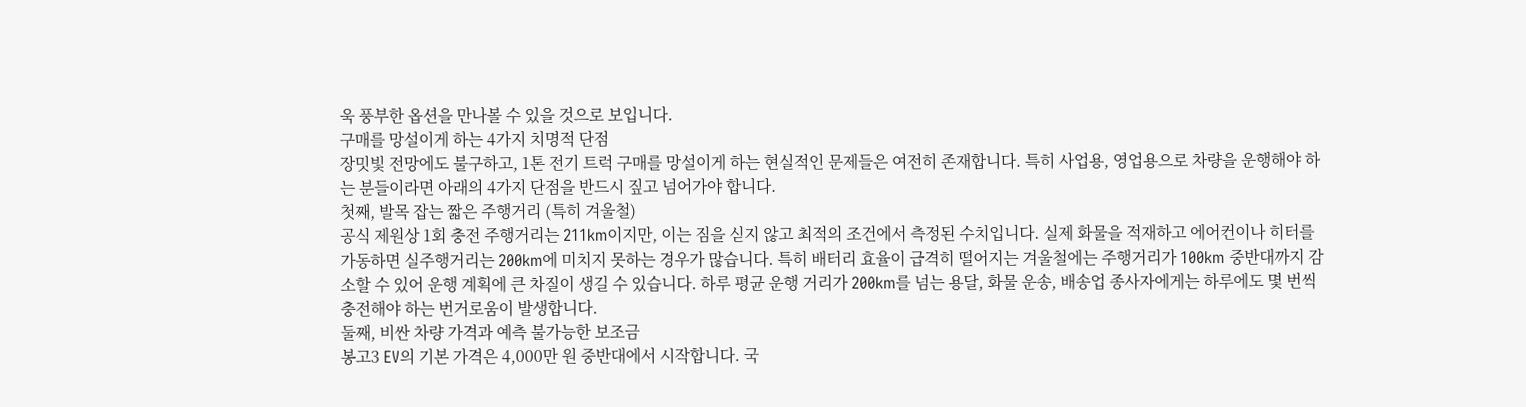욱 풍부한 옵션을 만나볼 수 있을 것으로 보입니다.
구매를 망설이게 하는 4가지 치명적 단점
장밋빛 전망에도 불구하고, 1톤 전기 트럭 구매를 망설이게 하는 현실적인 문제들은 여전히 존재합니다. 특히 사업용, 영업용으로 차량을 운행해야 하는 분들이라면 아래의 4가지 단점을 반드시 짚고 넘어가야 합니다.
첫째, 발목 잡는 짧은 주행거리 (특히 겨울철)
공식 제원상 1회 충전 주행거리는 211km이지만, 이는 짐을 싣지 않고 최적의 조건에서 측정된 수치입니다. 실제 화물을 적재하고 에어컨이나 히터를 가동하면 실주행거리는 200km에 미치지 못하는 경우가 많습니다. 특히 배터리 효율이 급격히 떨어지는 겨울철에는 주행거리가 100km 중반대까지 감소할 수 있어 운행 계획에 큰 차질이 생길 수 있습니다. 하루 평균 운행 거리가 200km를 넘는 용달, 화물 운송, 배송업 종사자에게는 하루에도 몇 번씩 충전해야 하는 번거로움이 발생합니다.
둘째, 비싼 차량 가격과 예측 불가능한 보조금
봉고3 EV의 기본 가격은 4,000만 원 중반대에서 시작합니다. 국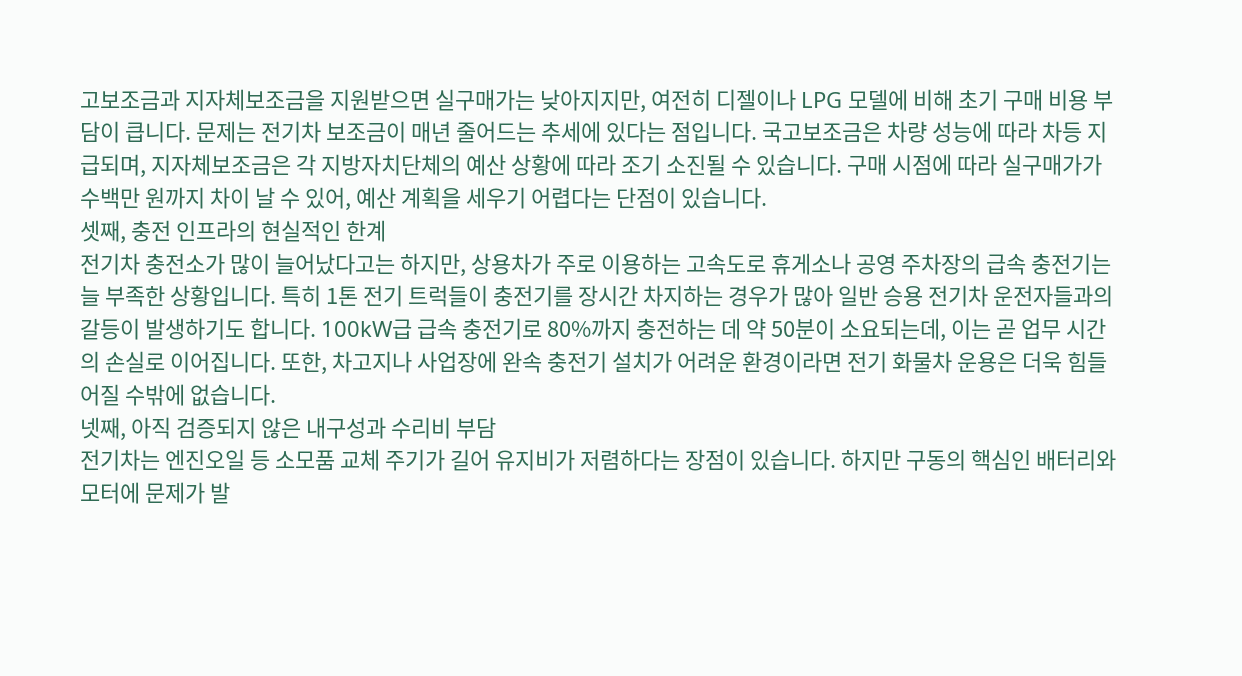고보조금과 지자체보조금을 지원받으면 실구매가는 낮아지지만, 여전히 디젤이나 LPG 모델에 비해 초기 구매 비용 부담이 큽니다. 문제는 전기차 보조금이 매년 줄어드는 추세에 있다는 점입니다. 국고보조금은 차량 성능에 따라 차등 지급되며, 지자체보조금은 각 지방자치단체의 예산 상황에 따라 조기 소진될 수 있습니다. 구매 시점에 따라 실구매가가 수백만 원까지 차이 날 수 있어, 예산 계획을 세우기 어렵다는 단점이 있습니다.
셋째, 충전 인프라의 현실적인 한계
전기차 충전소가 많이 늘어났다고는 하지만, 상용차가 주로 이용하는 고속도로 휴게소나 공영 주차장의 급속 충전기는 늘 부족한 상황입니다. 특히 1톤 전기 트럭들이 충전기를 장시간 차지하는 경우가 많아 일반 승용 전기차 운전자들과의 갈등이 발생하기도 합니다. 100kW급 급속 충전기로 80%까지 충전하는 데 약 50분이 소요되는데, 이는 곧 업무 시간의 손실로 이어집니다. 또한, 차고지나 사업장에 완속 충전기 설치가 어려운 환경이라면 전기 화물차 운용은 더욱 힘들어질 수밖에 없습니다.
넷째, 아직 검증되지 않은 내구성과 수리비 부담
전기차는 엔진오일 등 소모품 교체 주기가 길어 유지비가 저렴하다는 장점이 있습니다. 하지만 구동의 핵심인 배터리와 모터에 문제가 발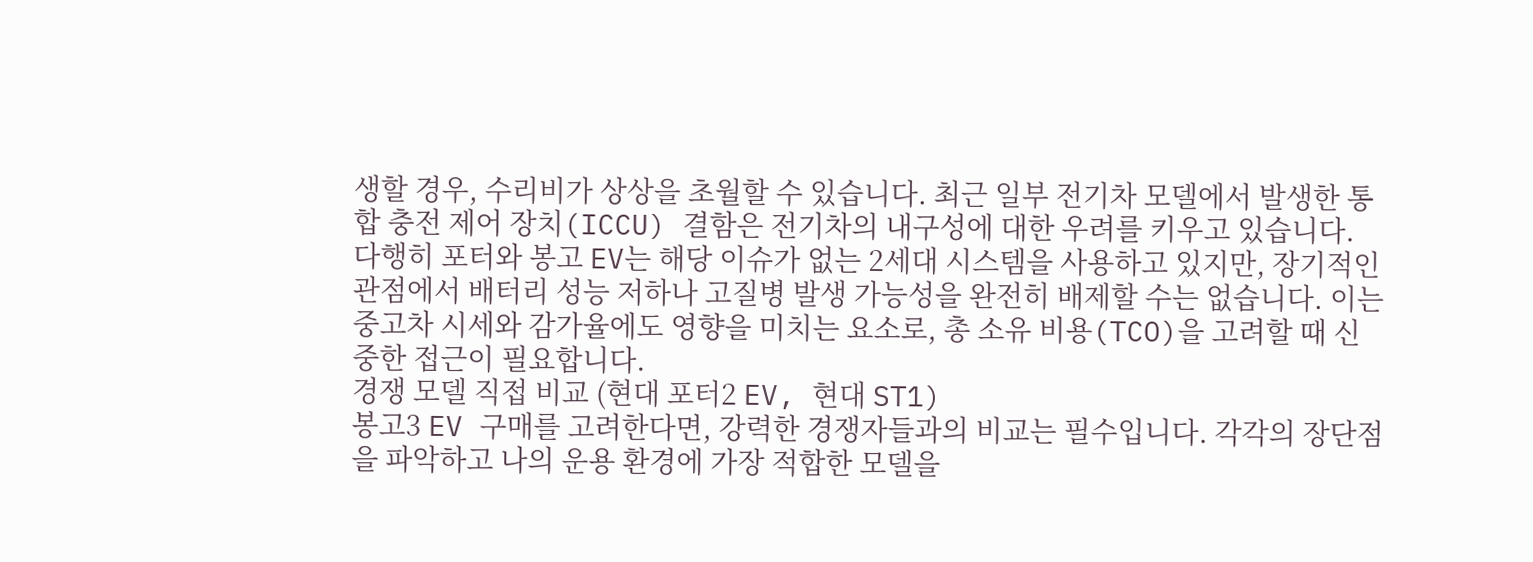생할 경우, 수리비가 상상을 초월할 수 있습니다. 최근 일부 전기차 모델에서 발생한 통합 충전 제어 장치(ICCU) 결함은 전기차의 내구성에 대한 우려를 키우고 있습니다. 다행히 포터와 봉고 EV는 해당 이슈가 없는 2세대 시스템을 사용하고 있지만, 장기적인 관점에서 배터리 성능 저하나 고질병 발생 가능성을 완전히 배제할 수는 없습니다. 이는 중고차 시세와 감가율에도 영향을 미치는 요소로, 총 소유 비용(TCO)을 고려할 때 신중한 접근이 필요합니다.
경쟁 모델 직접 비교 (현대 포터2 EV, 현대 ST1)
봉고3 EV 구매를 고려한다면, 강력한 경쟁자들과의 비교는 필수입니다. 각각의 장단점을 파악하고 나의 운용 환경에 가장 적합한 모델을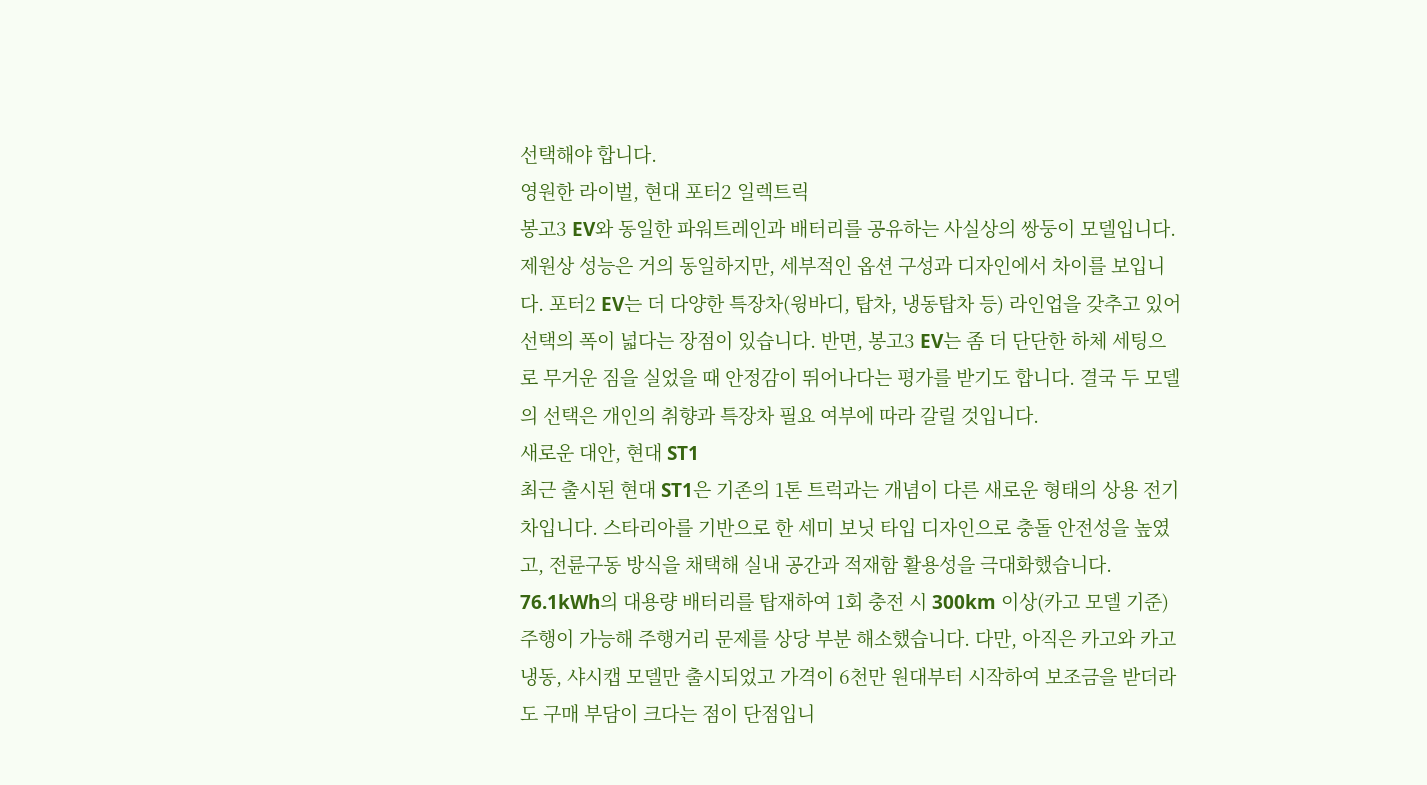선택해야 합니다.
영원한 라이벌, 현대 포터2 일렉트릭
봉고3 EV와 동일한 파워트레인과 배터리를 공유하는 사실상의 쌍둥이 모델입니다. 제원상 성능은 거의 동일하지만, 세부적인 옵션 구성과 디자인에서 차이를 보입니다. 포터2 EV는 더 다양한 특장차(윙바디, 탑차, 냉동탑차 등) 라인업을 갖추고 있어 선택의 폭이 넓다는 장점이 있습니다. 반면, 봉고3 EV는 좀 더 단단한 하체 세팅으로 무거운 짐을 실었을 때 안정감이 뛰어나다는 평가를 받기도 합니다. 결국 두 모델의 선택은 개인의 취향과 특장차 필요 여부에 따라 갈릴 것입니다.
새로운 대안, 현대 ST1
최근 출시된 현대 ST1은 기존의 1톤 트럭과는 개념이 다른 새로운 형태의 상용 전기차입니다. 스타리아를 기반으로 한 세미 보닛 타입 디자인으로 충돌 안전성을 높였고, 전륜구동 방식을 채택해 실내 공간과 적재함 활용성을 극대화했습니다. 76.1kWh의 대용량 배터리를 탑재하여 1회 충전 시 300km 이상(카고 모델 기준) 주행이 가능해 주행거리 문제를 상당 부분 해소했습니다. 다만, 아직은 카고와 카고 냉동, 샤시캡 모델만 출시되었고 가격이 6천만 원대부터 시작하여 보조금을 받더라도 구매 부담이 크다는 점이 단점입니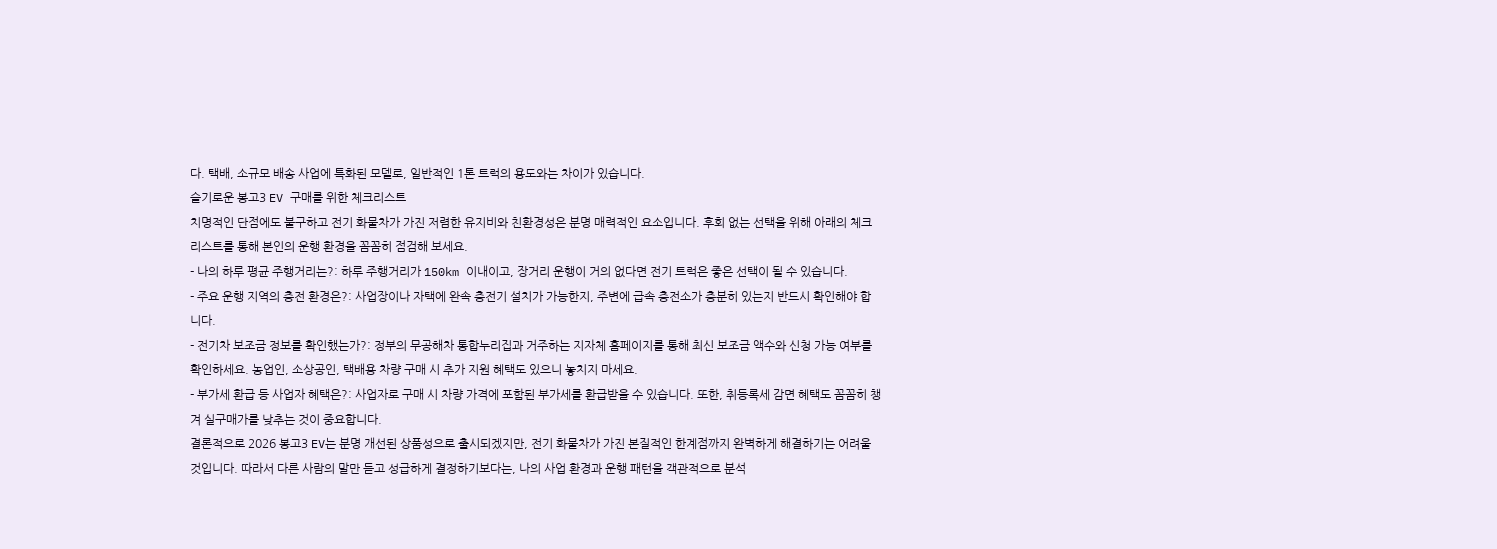다. 택배, 소규모 배송 사업에 특화된 모델로, 일반적인 1톤 트럭의 용도와는 차이가 있습니다.
슬기로운 봉고3 EV 구매를 위한 체크리스트
치명적인 단점에도 불구하고 전기 화물차가 가진 저렴한 유지비와 친환경성은 분명 매력적인 요소입니다. 후회 없는 선택을 위해 아래의 체크리스트를 통해 본인의 운행 환경을 꼼꼼히 점검해 보세요.
- 나의 하루 평균 주행거리는?: 하루 주행거리가 150km 이내이고, 장거리 운행이 거의 없다면 전기 트럭은 좋은 선택이 될 수 있습니다.
- 주요 운행 지역의 충전 환경은?: 사업장이나 자택에 완속 충전기 설치가 가능한지, 주변에 급속 충전소가 충분히 있는지 반드시 확인해야 합니다.
- 전기차 보조금 정보를 확인했는가?: 정부의 무공해차 통합누리집과 거주하는 지자체 홈페이지를 통해 최신 보조금 액수와 신청 가능 여부를 확인하세요. 농업인, 소상공인, 택배용 차량 구매 시 추가 지원 혜택도 있으니 놓치지 마세요.
- 부가세 환급 등 사업자 혜택은?: 사업자로 구매 시 차량 가격에 포함된 부가세를 환급받을 수 있습니다. 또한, 취등록세 감면 혜택도 꼼꼼히 챙겨 실구매가를 낮추는 것이 중요합니다.
결론적으로 2026 봉고3 EV는 분명 개선된 상품성으로 출시되겠지만, 전기 화물차가 가진 본질적인 한계점까지 완벽하게 해결하기는 어려울 것입니다. 따라서 다른 사람의 말만 듣고 성급하게 결정하기보다는, 나의 사업 환경과 운행 패턴을 객관적으로 분석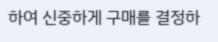하여 신중하게 구매를 결정하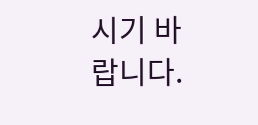시기 바랍니다.